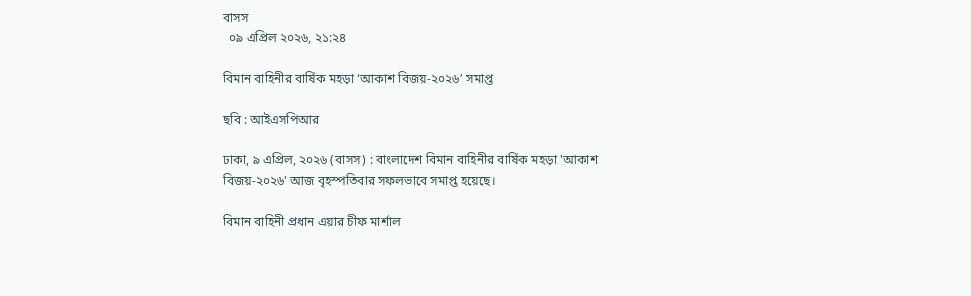বাসস
  ০৯ এপ্রিল ২০২৬, ২১:২৪

বিমান বাহিনীর বার্ষিক মহড়া ‘আকাশ বিজয়-২০২৬’ সমাপ্ত

ছবি : আইএসপিআর

ঢাকা, ৯ এপ্রিল, ২০২৬ (বাসস) : বাংলাদেশ বিমান বাহিনীর বার্ষিক মহড়া 'আকাশ বিজয়-২০২৬' আজ বৃহস্পতিবার সফলভাবে সমাপ্ত হয়েছে।

বিমান বাহিনী প্রধান এয়ার চীফ মার্শাল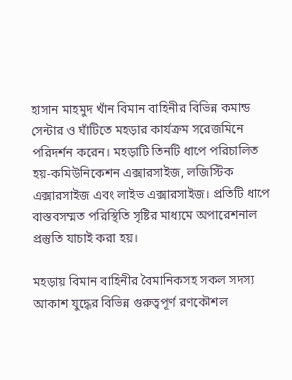হাসান মাহমুদ খাঁন বিমান বাহিনীর বিভিন্ন কমান্ড সেন্টার ও ঘাঁটিতে মহড়ার কার্যক্রম সরেজমিনে পরিদর্শন করেন। মহড়াটি তিনটি ধাপে পরিচালিত হয়-কমিউনিকেশন এক্সারসাইজ, লজিস্টিক এক্সারসাইজ এবং লাইভ এক্সারসাইজ। প্রতিটি ধাপে বাস্তবসম্মত পরিস্থিতি সৃষ্টির মাধ্যমে অপারেশনাল প্রস্তুতি যাচাই করা হয়।

মহড়ায় বিমান বাহিনীর বৈমানিকসহ সকল সদস্য আকাশ যুদ্ধের বিভিন্ন গুরুত্বপূর্ণ রণকৌশল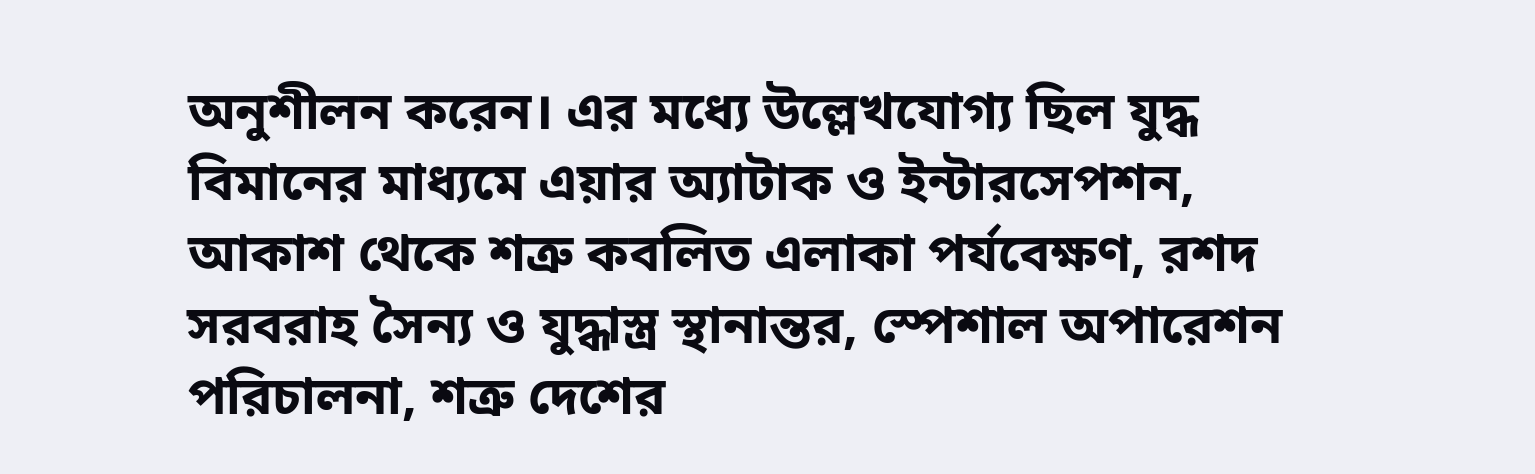অনুশীলন করেন। এর মধ্যে উল্লেখযোগ্য ছিল যুদ্ধ বিমানের মাধ্যমে এয়ার অ্যাটাক ও ইন্টারসেপশন, আকাশ থেকে শত্রু কবলিত এলাকা পর্যবেক্ষণ, রশদ সরবরাহ সৈন্য ও যুদ্ধাস্ত্র স্থানান্তর, স্পেশাল অপারেশন পরিচালনা, শত্রু দেশের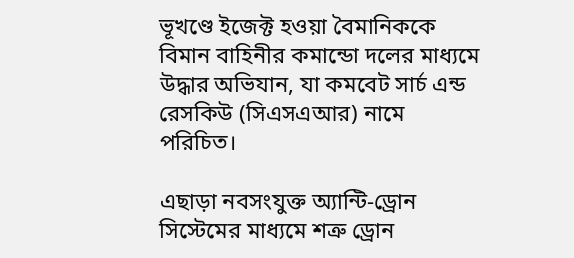ভূখণ্ডে ইজেক্ট হওয়া বৈমানিককে বিমান বাহিনীর কমান্ডো দলের মাধ্যমে উদ্ধার অভিযান, যা কমবেট সার্চ এন্ড রেসকিউ (সিএসএআর) নামে পরিচিত।

এছাড়া নবসংযুক্ত অ্যান্টি-ড্রোন সিস্টেমের মাধ্যমে শত্রু ড্রোন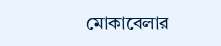মোকাবেলার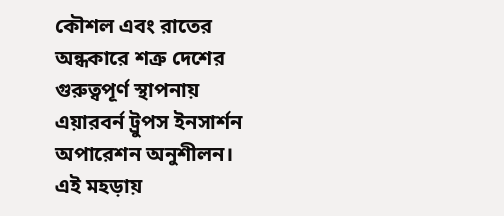কৌশল এবং রাতের অন্ধকারে শত্রু দেশের গুরুত্বপূর্ণ স্থাপনায় এয়ারবর্ন ট্রুপস ইনসার্শন অপারেশন অনুশীলন। এই মহড়ায়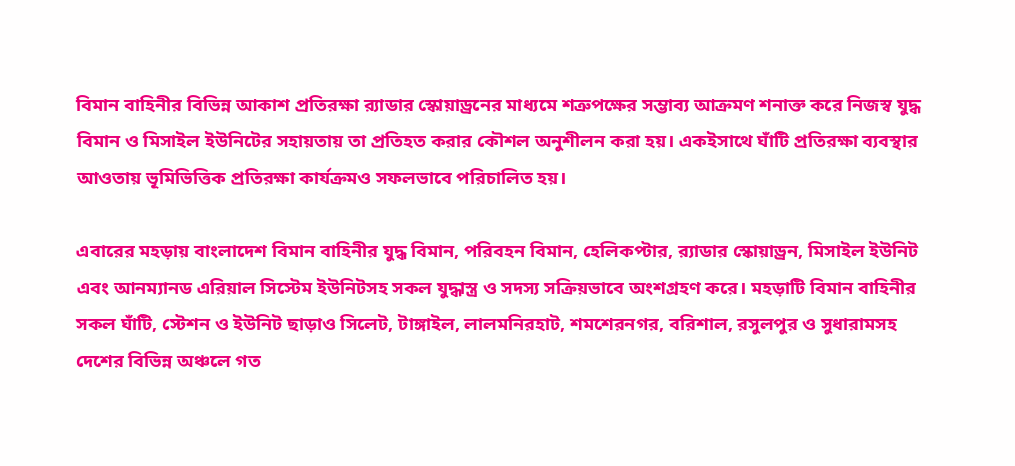বিমান বাহিনীর বিভিন্ন আকাশ প্রতিরক্ষা র‌্যাডার স্কোয়াড্রনের মাধ্যমে শত্রুপক্ষের সম্ভাব্য আক্রমণ শনাক্ত করে নিজস্ব যুদ্ধ বিমান ও মিসাইল ইউনিটের সহায়তায় তা প্রতিহত করার কৌশল অনুশীলন করা হয়। একইসাথে ঘাঁটি প্রতিরক্ষা ব্যবস্থার আওতায় ভূমিভিত্তিক প্রতিরক্ষা কার্যক্রমও সফলভাবে পরিচালিত হয়।

এবারের মহড়ায় বাংলাদেশ বিমান বাহিনীর যুদ্ধ বিমান, পরিবহন বিমান, হেলিকপ্টার, র‌্যাডার স্কোয়াড্রন, মিসাইল ইউনিট এবং আনম্যানড এরিয়াল সিস্টেম ইউনিটসহ সকল যুদ্ধাস্ত্র ও সদস্য সক্রিয়ভাবে অংশগ্রহণ করে। মহড়াটি বিমান বাহিনীর সকল ঘাঁটি, স্টেশন ও ইউনিট ছাড়াও সিলেট, টাঙ্গাইল, লালমনিরহাট, শমশেরনগর, বরিশাল, রসুলপুর ও সুধারামসহ দেশের বিভিন্ন অঞ্চলে গত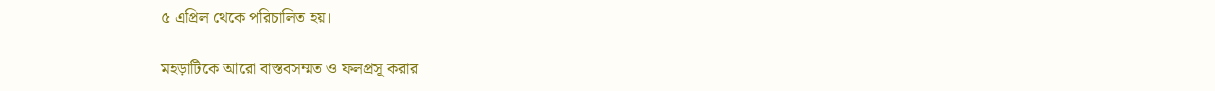৫ এপ্রিল থেকে পরিচালিত হয়।

মহড়াটিকে আরো বাস্তবসম্মত ও ফলপ্রসূ করার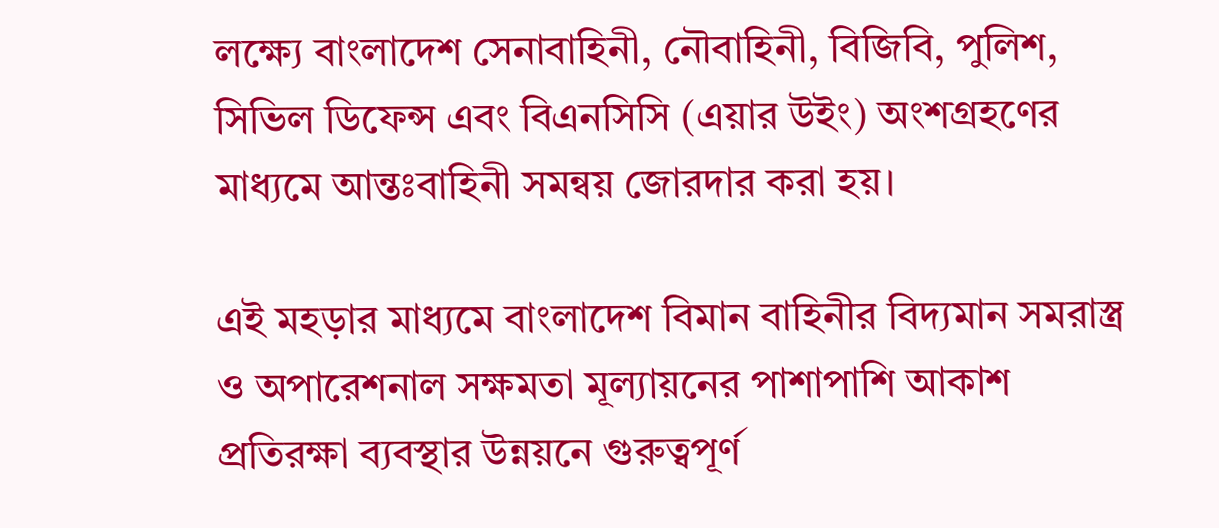লক্ষ্যে বাংলাদেশ সেনাবাহিনী, নৌবাহিনী, বিজিবি, পুলিশ, সিভিল ডিফেন্স এবং বিএনসিসি (এয়ার উইং) অংশগ্রহণের মাধ্যমে আন্তঃবাহিনী সমন্বয় জোরদার করা হয়।

এই মহড়ার মাধ্যমে বাংলাদেশ বিমান বাহিনীর বিদ্যমান সমরাস্ত্র ও অপারেশনাল সক্ষমতা মূল্যায়নের পাশাপাশি আকাশ প্রতিরক্ষা ব্যবস্থার উন্নয়নে গুরুত্বপূর্ণ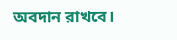অবদান রাখবে।